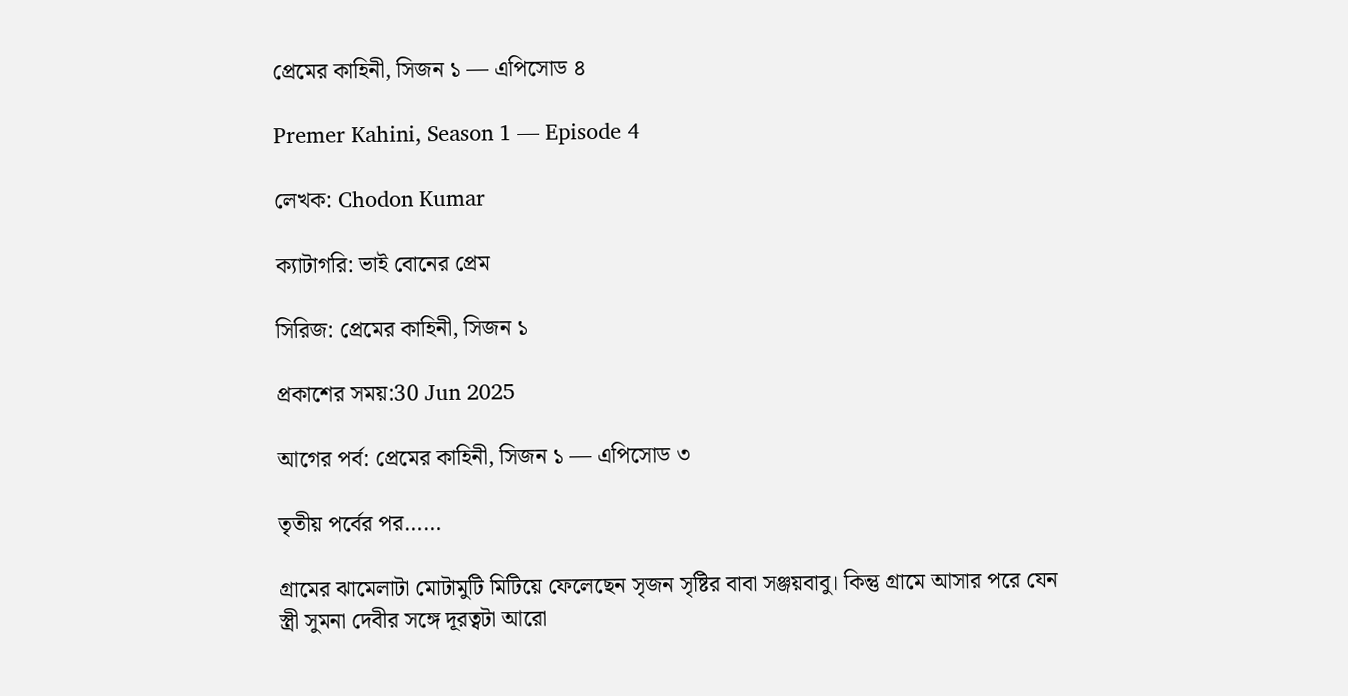প্রেমের কাহিনী, সিজন ১ — এপিসোড ৪

Premer Kahini, Season 1 — Episode 4

লেখক: Chodon Kumar

ক্যাটাগরি: ভাই বোনের প্রেম

সিরিজ: প্রেমের কাহিনী, সিজন ১

প্রকাশের সময়:30 Jun 2025

আগের পর্ব: প্রেমের কাহিনী, সিজন ১ — এপিসোড ৩

তৃতীয় পর্বের পর……

গ্রামের ঝামেলাটা মোটামুটি মিটিয়ে ফেলেছেন সৃজন সৃষ্টির বাবা সঞ্জয়বাবু। কিন্তু গ্রামে আসার পরে যেন স্ত্রী সুমনা দেবীর সঙ্গে দূরত্বটা আরো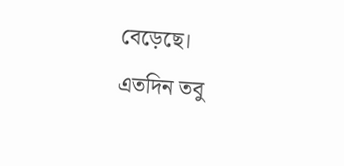বেড়েছে। এতদিন তবু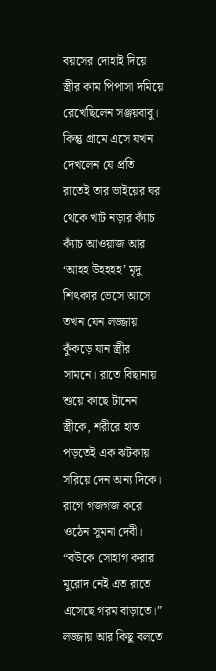বয়সের দোহাই দিয়ে স্ত্রীর কাম পিপাসা দমিয়ে রেখেছিলেন সঞ্জয়বাবু। কিন্তু গ্রামে এসে যখন দেখলেন যে প্রতি রাতেই তার ভাইয়ের ঘর থেকে খাট নড়ার ক্যাঁচ ক্যাঁচ আওয়াজ আর ‘আহহ উহহহহ’ মৃদু শিৎকার ভেসে আসে তখন যেন লজ্জায় কুঁকড়ে যান স্ত্রীর সামনে। রাতে বিছানায় শুয়ে কাছে টানেন স্ত্রীকে, শরীরে হাত পড়তেই এক ঝটকায় সরিয়ে দেন অন্য দিকে। রাগে গজগজ করে ওঠেন সুমনা দেবী। “ব‌উকে সোহাগ করার মুরোদ নেই এত রাতে এসেছে গরম বাড়াতে।” লজ্জায় আর কিছু বলতে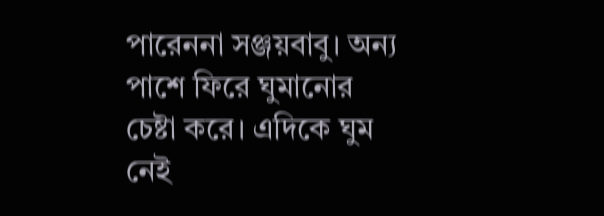পারেননা সঞ্জয়বাবু। অন্য পাশে ফিরে ঘুমানোর চেষ্টা করে। এদিকে ঘুম নেই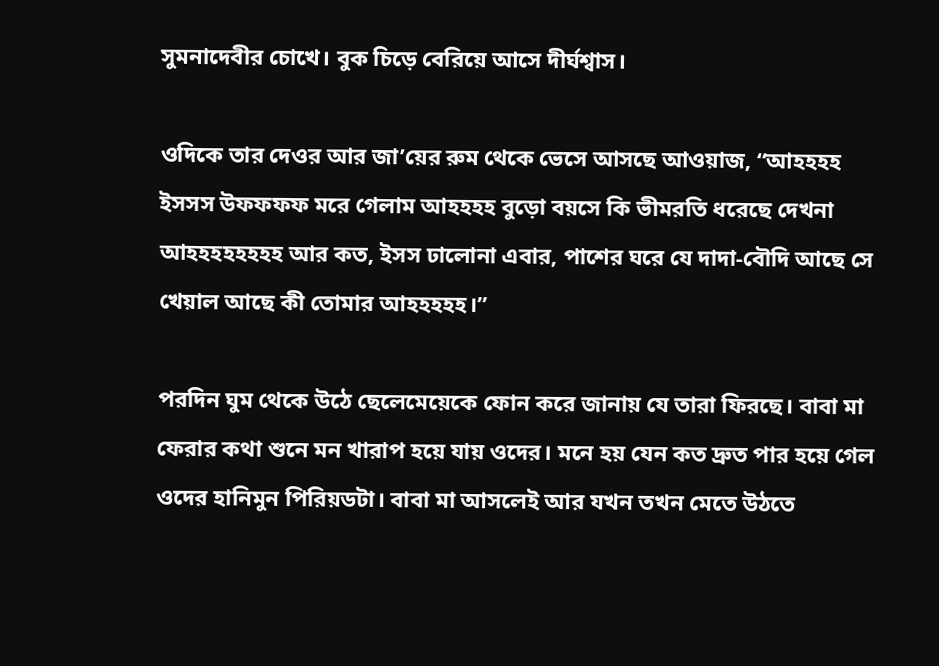সুমনাদেবীর চোখে। বুক চিড়ে বেরিয়ে আসে দীর্ঘশ্বাস।

ওদিকে তার দেওর আর জা’য়ের রুম থেকে ভেসে আসছে আওয়াজ, “আহহহহ ইসসস উফফফফ মরে গেলাম আহহহহ বুড়ো বয়সে কি ভীমরতি ধরেছে দেখনা আহহহহহহহহ আর কত, ইসস ঢালোনা এবার, পাশের ঘরে যে দাদা-বৌদি আছে সে খেয়াল আছে কী তোমার আহহহহহ।”

পরদিন ঘুম থেকে উঠে ছেলেমেয়েকে ফোন করে জানায় যে তারা ফিরছে। বাবা মা ফেরার কথা শুনে মন খারাপ হয়ে যায় ওদের। মনে হয় যেন কত দ্রুত পার হয়ে গেল ওদের হানিমুন পিরিয়ডটা। বাবা মা আসলেই আর যখন তখন মেতে উঠতে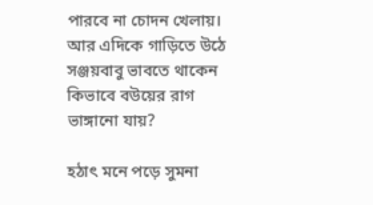পারবে না চোদন খেলায়। আর এদিকে গাড়িতে উঠে সঞ্জয়বাবু ভাবতে থাকেন কিভাবে ব‌উয়ের রাগ ভাঙ্গানো যায়?

হঠাৎ মনে পড়ে সুমনা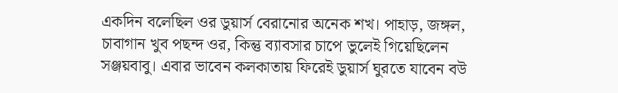একদিন বলেছিল ওর ডুয়ার্স বেরানোর অনেক শখ। পাহাড়, জঙ্গল, চাবাগান খুব পছন্দ ওর, কিন্তু ব্যাবসার চাপে ভুলেই গিয়েছিলেন সঞ্জয়বাবু। এবার ভাবেন কলকাতায় ফিরেই ডুয়ার্স ঘুরতে যাবেন বউ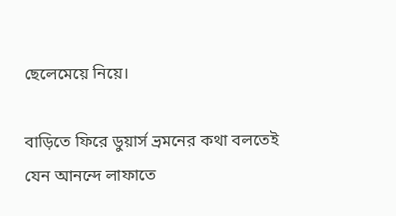ছেলেমেয়ে নিয়ে।

বাড়িতে ফিরে ডুয়ার্স ভ্রমনের কথা বলতেই যেন আনন্দে লাফাতে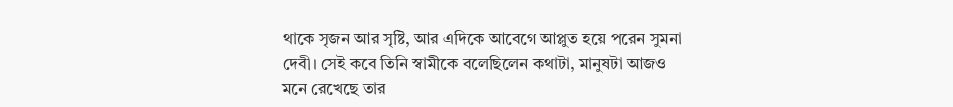থাকে সৃজন আর সৃষ্টি, আর এদিকে আবেগে আপ্লুত হয়ে পরেন সুমনা দেবী। সেই কবে তিনি স্বামীকে বলেছিলেন কথাটা, মানুষটা আজ‌ও মনে রেখেছে তার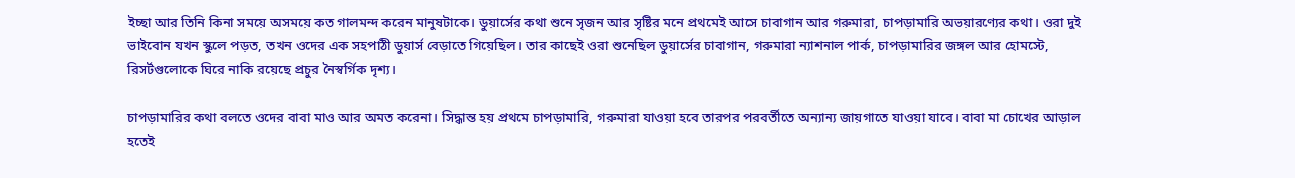ইচ্ছা আর তিনি কিনা সময়ে অসময়ে কত গালমন্দ করেন মানুষটাকে। ডুয়ার্সের কথা শুনে সৃজন আর সৃষ্টির মনে প্রথমেই আসে চাবাগান আর গরুমারা, চাপড়ামারি অভয়ারণ্যের কথা। ওরা দুই ভাইবোন যখন স্কুলে পড়ত, তখন ওদের এক সহপাঠী ডুয়ার্স বেড়াতে গিয়েছিল। তার কাছেই ওরা শুনেছিল ডুয়ার্সের চাবাগান, গরুমারা ন্যাশনাল পার্ক, চাপড়ামারির জঙ্গল আর হোমস্টে, রিসর্টগুলোকে ঘিরে নাকি রয়েছে প্রচুর নৈস্বর্গিক দৃশ্য।

চাপড়ামারির কথা বলতে ওদের বাবা মাও আর অমত করেনা। সিদ্ধান্ত হয় প্রথমে চাপড়ামারি, গরুমারা যাওয়া হবে তারপর পরবর্তীতে অন্যান্য জায়গাতে যাওয়া যাবে। বাবা মা চোখের আড়াল হতেই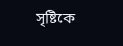সৃষ্টিকে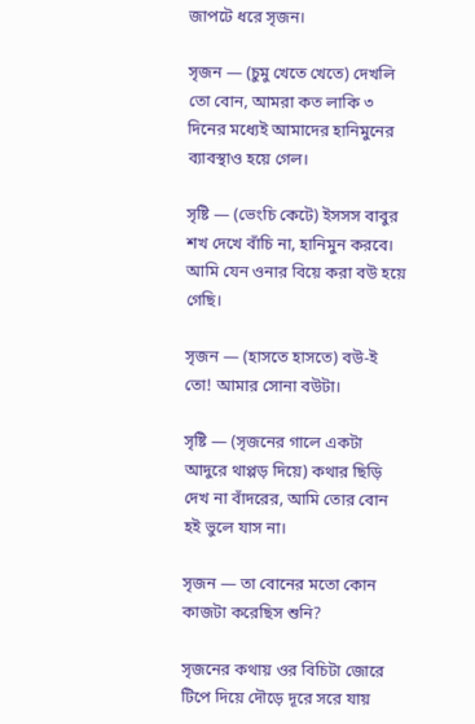জাপটে ধরে সৃজন।

সৃজন — (চুমু খেতে খেতে) দেখলি তো বোন, আমরা কত লাকি ৩ দিনের মধ্যেই আমাদের হানিমুনের ব্যাবস্থাও হয়ে গেল।

সৃষ্টি — (ভেংচি কেটে) ইসসস বাবুর শখ দেখে বাঁচি না, হানিমুন করবে। আমি যেন ওনার বিয়ে করা বউ হয়ে গেছি।

সৃজন — (হাসতে হাসতে) বউ-ই তো! আমার সোনা বউটা।

সৃষ্টি — (সৃজনের গালে একটা আদুরে থাপ্পড় দিয়ে) কথার ছিড়ি দেখ না বাঁদরের, আমি তোর বোন হই ভুলে যাস না।

সৃজন — তা বোনের মতো কোন কাজটা করেছিস শুনি?

সৃজনের কথায় ওর বিচিটা জোরে টিপে দিয়ে দৌড়ে দূরে সরে যায়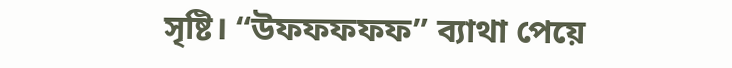সৃষ্টি। “উফফফফফ” ব্যাথা পেয়ে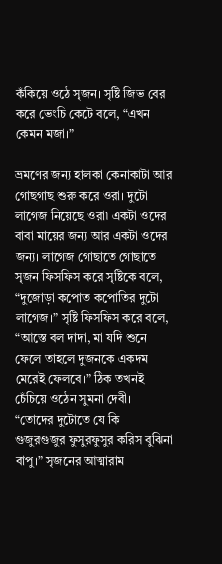কঁকিয়ে ওঠে সৃজন। সৃষ্টি জিভ বের করে ভেংচি কেটে বলে, “এখন কেমন মজা।”

ভ্রমণের জন্য হালকা কেনাকাটা আর গোছগাছ শুরু করে ওরা। দুটো লাগেজ নিয়েছে ওরা৷ একটা ওদের বাবা মায়ের জন্য আর একটা ওদের জন্য। লাগেজ গোছাতে গোছাতে সৃজন ফিসফিস করে সৃষ্টিকে বলে, “দুজোড়া কপোত কপোতির দুটো লাগেজ।” সৃষ্টি ফিসফিস করে বলে, “আস্তে বল দাদা, মা যদি শুনে ফেলে তাহলে দুজনকে একদম মেরেই ফেলবে।” ঠিক তখনই চেঁচিয়ে ওঠেন সুমনা দেবী। “তোদের দুটোতে যে কি গুজুরগুজুর ফুসুরফুসুর করিস বুঝিনা বাপু।” সৃজনের আত্মারাম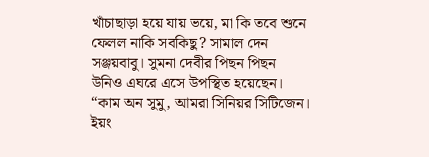খাঁচাছাড়া হয়ে যায় ভয়ে, মা কি তবে শুনে ফেলল নাকি সবকিছু? সামাল দেন সঞ্জয়বাবু। সুমনা দেবীর পিছন পিছন উনিও এঘরে এসে উপস্থিত হয়েছেন। “কাম অন সুমু, আমরা সিনিয়র সিটিজেন। ইয়ং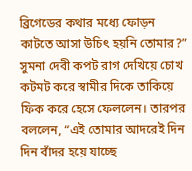ব্রিগেডের কথার মধ্যে ফোড়ন কাটতে আসা উচিৎ হয়নি তোমার?” সুমনা দেবী কপট রাগ দেখিয়ে চোখ কটমট করে স্বামীর দিকে তাকিয়ে ফিক করে হেসে ফেললেন। তারপর বললেন, “এই তোমার আদরেই দিন দিন বাঁদর হয়ে যাচ্ছে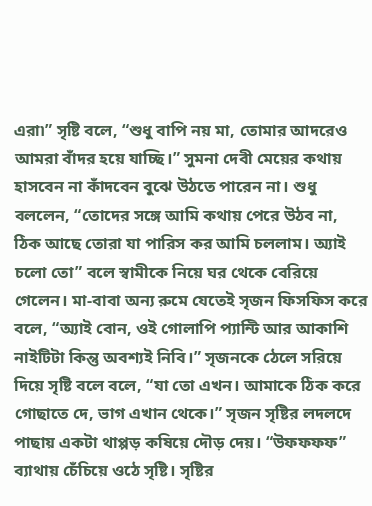এরা৷” সৃষ্টি বলে, “শুধু বাপি নয় মা, তোমার আদরেও আমরা বাঁদর হয়ে যাচ্ছি।” সুমনা দেবী মেয়ের কথায় হাসবেন না কাঁদবেন বুঝে উঠতে পারেন না। শুধু বললেন, “তোদের সঙ্গে আমি কথায় পেরে উঠব না, ঠিক আছে তোরা যা পারিস কর আমি চললাম। অ্যাই চলো তো” বলে স্বামীকে নিয়ে ঘর থেকে বেরিয়ে গেলেন। মা-বাবা অন্য রুমে যেতেই সৃজন ফিসফিস করে বলে, “অ্যাই বোন, ওই গোলাপি প্যান্টি আর আকাশি নাইটিটা কিন্তু অবশ্যই নিবি।” সৃজনকে ঠেলে সরিয়ে দিয়ে সৃষ্টি বলে বলে, “যা তো এখন। আমাকে ঠিক করে গোছাতে দে, ভাগ এখান থেকে।” সৃজন সৃষ্টির লদলদে পাছায় একটা থাপ্পড় কষিয়ে দৌড় দেয়। “উফফফফ” ব্যাথায় চেঁচিয়ে ওঠে সৃষ্টি। সৃষ্টির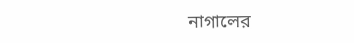নাগালের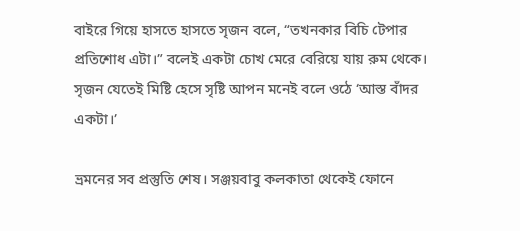বাইরে গিয়ে হাসতে হাসতে সৃজন বলে, “তখনকার বিচি টেপার প্রতিশোধ এটা।” বলেই একটা চোখ মেরে বেরিয়ে যায় রুম থেকে। সৃজন যেতেই মিষ্টি হেসে সৃষ্টি আপন মনেই বলে ওঠে ‘আস্ত বাঁদর একটা।’

ভ্রমনের সব প্রস্তুতি শেষ। সঞ্জয়বাবু কলকাতা থেকেই ফোনে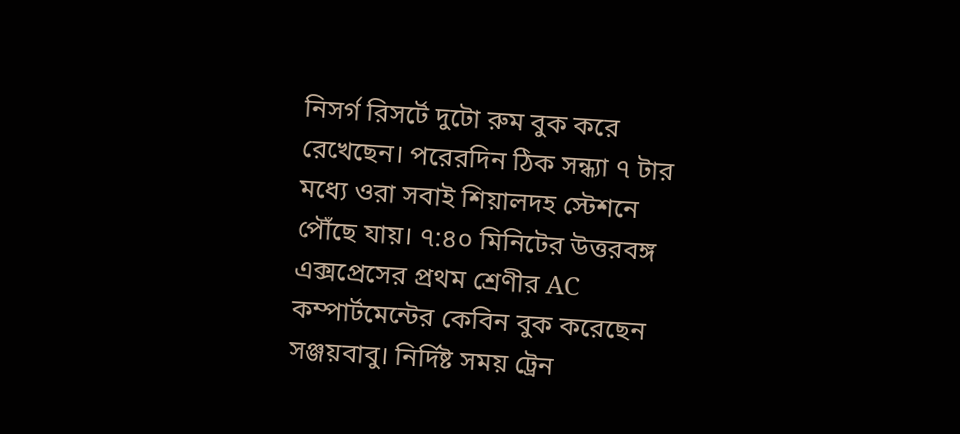নিসর্গ রিসর্টে দুটো রুম বুক করে রেখেছেন। পরেরদিন ঠিক সন্ধ্যা ৭ টার মধ্যে ওরা সবাই শিয়ালদহ স্টেশনে পৌঁছে যায়। ৭:৪০ মিনিটের উত্তরবঙ্গ এক্সপ্রেসের প্রথম শ্রেণীর AC কম্পার্টমেন্টের কেবিন বুক করেছেন সঞ্জয়বাবু। নির্দিষ্ট সময় ট্রেন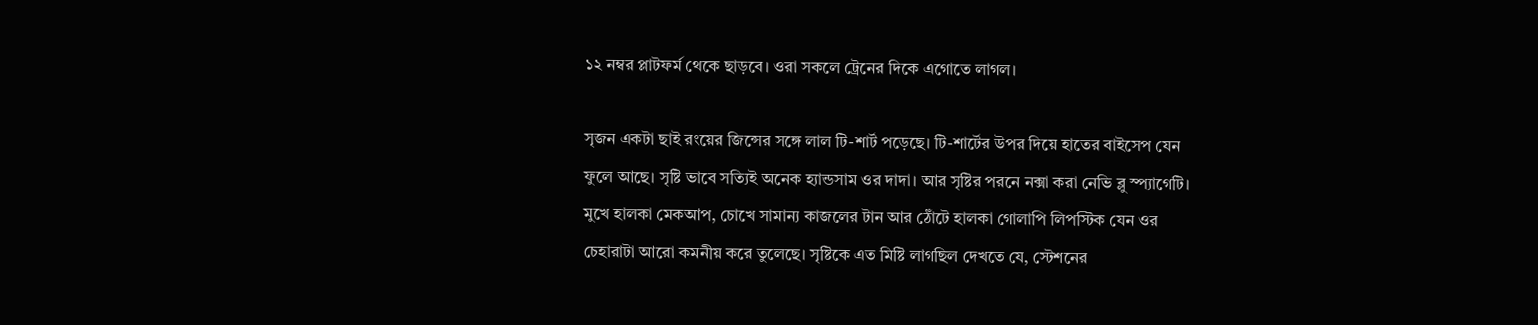১২ নম্বর প্লাটফর্ম থেকে ছাড়বে। ওরা সকলে ট্রেনের দিকে এগোতে লাগল।

সৃজন একটা ছাই রংয়ের জিন্সের সঙ্গে লাল টি-শার্ট পড়েছে। টি-শার্টের উপর দিয়ে হাতের বাইসেপ যেন ফুলে আছে। সৃষ্টি ভাবে সত্যিই অনেক হ্যান্ডসাম ওর দাদা। আর সৃষ্টির পরনে নক্সা করা নেভি ব্লু স্প্যাগেটি। মুখে হালকা মেকআপ, চোখে সামান্য কাজলের টান আর ঠোঁটে হালকা গোলাপি লিপস্টিক যেন ওর চেহারাটা আরো কমনীয় করে তুলেছে। সৃষ্টিকে এত মিষ্টি লাগছিল দেখতে যে, স্টেশনের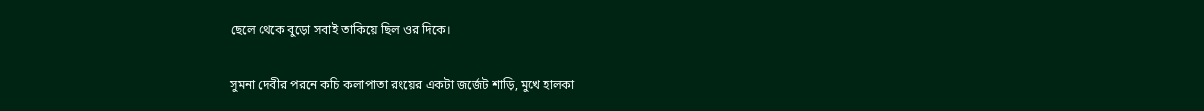ছেলে থেকে বুড়ো সবাই তাকিয়ে ছিল ওর দিকে।

সুমনা দেবীর পরনে কচি কলাপাতা রংয়ের একটা জর্জেট শাড়ি, মুখে হালকা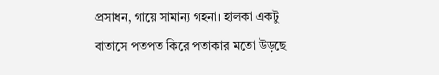প্রসাধন, গায়ে সামান্য গহনা। হালকা একটু বাতাসে পতপত কিরে পতাকার মতো উড়ছে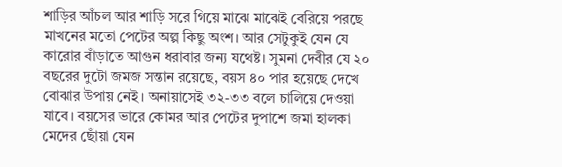শাড়ির আঁচল আর শাড়ি সরে গিয়ে মাঝে মাঝেই বেরিয়ে পরছে মাখনের মতো পেটের অল্প কিছু অংশ। আর সেটুকুই যেন যে কারোর বাঁড়াতে আগুন ধরাবার জন্য যথেষ্ট। সুমনা দেবীর যে ২০ বছরের দুটো জমজ সন্তান রয়েছে, বয়স ৪০ পার হয়েছে দেখে বোঝার উপায় নেই। অনায়াসেই ৩২-৩৩ বলে চালিয়ে দেওয়া যাবে। বয়সের ভারে কোমর আর পেটের দুপাশে জমা হালকা মেদের ছোঁয়া যেন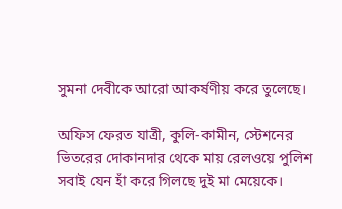সুমনা দেবীকে আরো আকর্ষণীয় করে তুলেছে।

অফিস ফেরত যাত্রী, কুলি-কামীন, স্টেশনের ভিতরের দোকানদার থেকে মায় রেল‌ওয়ে পুলিশ সবাই যেন হাঁ করে গিলছে দুই মা মেয়েকে।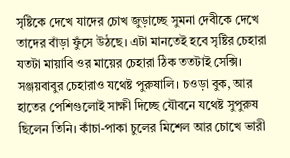সৃষ্টিকে দেখে যাদের চোখ জুড়াচ্ছে সুমনা দেবীকে দেখে তাদের বাঁড়া ফুঁসে উঠছে। এটা মানতেই হবে সৃষ্টির চেহারা যতটা মায়াবি ওর মায়ের চেহারা ঠিক ততটাই সেক্সি। সঞ্জয়বাবুর চেহারাও যথেষ্ট পুরুষালি। চওড়া বুক, আর হাতের পেশিগুলোই সাক্ষী দিচ্ছে যৌবনে যথেষ্ট সুপুরুষ ছিলেন তিনি। কাঁচা-পাকা চুলের মিশেল আর চোখে ভারী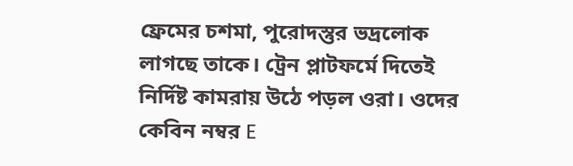ফ্রেমের চশমা, পুরোদস্তুর ভদ্রলোক লাগছে তাকে। ট্রেন প্লাটফর্মে দিতেই নির্দিষ্ট কামরায় উঠে পড়ল ওরা। ওদের কেবিন নম্বর E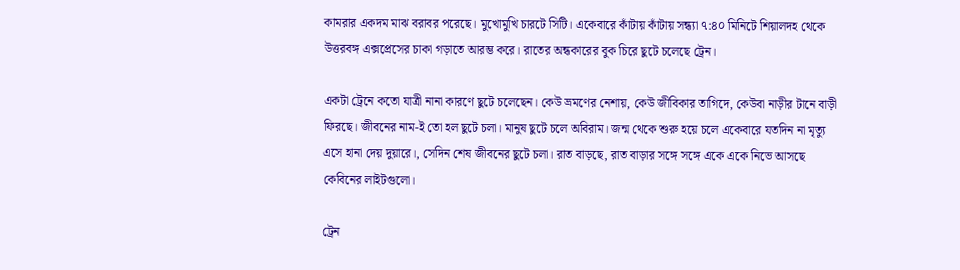কামরার একদম মাঝ বরাবর পরেছে। মুখোমুখি চারটে সিটি। একেবারে কাঁটায় কাঁটায় সন্ধ্যা ৭:৪০ মিনিটে শিয়ালদহ থেকে উত্তরবঙ্গ এক্সপ্রেসের চাকা গড়াতে আরম্ভ করে। রাতের অন্ধকারের বুক চিরে ছুটে চলেছে ট্রেন।

একটা ট্রেনে কতো যাত্রী নানা কারণে ছুটে চলেছেন। কেউ ভ্রমণের নেশায়, কেউ জীবিকার তাগিদে, কেউবা নাড়ীর টানে বাড়ী ফিরছে। জীবনের নাম-ই তো হল ছুটে চলা। মানুষ ছুটে চলে অবিরাম। জন্ম থেকে শুরু হয়ে চলে একেবারে যতদিন না মৃত্যু এসে হানা দেয় দুয়ারে।, সেদিন শেষ জীবনের ছুটে চলা। রাত বাড়ছে, রাত বাড়ার সঙ্গে সঙ্গে একে একে নিভে আসছে কেবিনের লাইটগুলো।

ট্রেন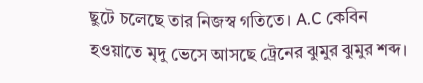ছুটে চলেছে তার নিজস্ব গতিতে। A.C কেবিন হ‌ওয়াতে মৃদু ভেসে আসছে ট্রেনের ঝুমুর ঝুমুর শব্দ।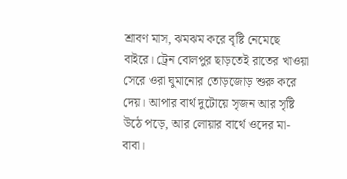শ্রাবণ মাস, ঝমঝম করে বৃষ্টি নেমেছে বাইরে। ট্রেন বোলপুর ছাড়তেই রাতের খাওয়া সেরে ওরা ঘুমানোর তোড়জোড় শুরু করে দেয়। আপার বার্থ দুটোয়ে সৃজন আর সৃষ্টি উঠে পড়ে, আর লোয়ার বার্থে ওদের মা-বাবা।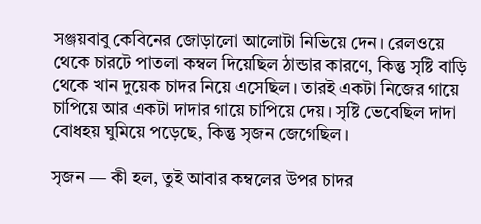সঞ্জয়বাবু কেবিনের জোড়ালো আলোটা নিভিয়ে দেন। রেল‌ওয়ে থেকে চারটে পাতলা কম্বল দিয়েছিল ঠান্ডার কারণে, কিন্তু সৃষ্টি বাড়ি থেকে খান দুয়েক চাদর নিয়ে এসেছিল। তার‌ই একটা নিজের গায়ে চাপিয়ে আর একটা দাদার গায়ে চাপিয়ে দেয়। সৃষ্টি ভেবেছিল দাদা বোধহয় ঘুমিয়ে পড়েছে, কিন্তু সৃজন জেগেছিল।

সৃজন — কী হল, তুই আবার কম্বলের উপর চাদর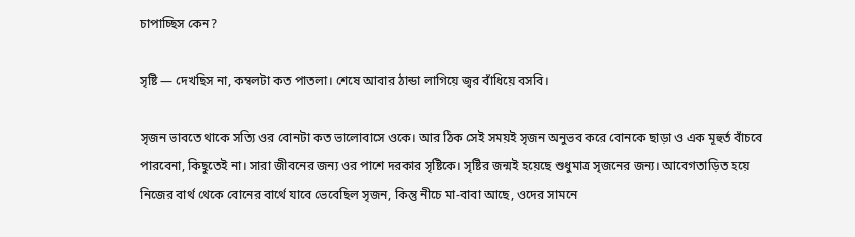চাপাচ্ছিস কেন?

সৃষ্টি — দেখছিস না, কম্বলটা কত পাতলা। শেষে আবার ঠান্ডা লাগিয়ে জ্বর বাঁধিয়ে বসবি।

সৃজন ভাবতে থাকে সত্যি ওর বোনটা কত ভালোবাসে ওকে। আর ঠিক সেই সময়ই সৃজন অনুভব করে বোনকে ছাড়া ও এক মূহুর্ত বাঁচবে পারবেনা, কিছুতেই না। সারা জীবনের জন্য ওর পাশে দরকার সৃষ্টিকে। সৃষ্টির জন্মই হয়েছে শুধুমাত্র সৃজনের জন্য। আবেগতাড়িত হয়ে নিজের বার্থ থেকে বোনের বার্থে যাবে ভেবেছিল সৃজন, কিন্তু নীচে মা-বাবা আছে, ওদের সামনে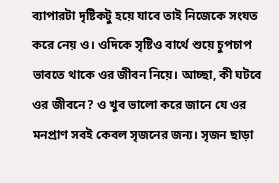ব্যাপারটা দৃষ্টিকটু হয়ে যাবে তাই নিজেকে সংযত করে নেয় ও। ওদিকে সৃষ্টিও বার্থে শুয়ে চুপচাপ ভাবতে থাকে ওর জীবন নিয়ে। আচ্ছা, কী ঘটবে ওর জীবনে? ও খুব ভালো করে জানে যে ওর মনপ্রাণ সবই কেবল সৃজনের জন্য। সৃজন ছাড়া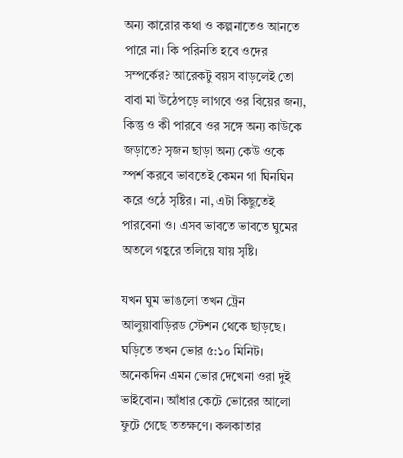অন্য কারোর কথা ও কল্পনাতেও আনতে পারে না। কি পরিনতি হবে ওদের সম্পর্কের? আরেকটু বয়স বাড়লেই তো বাবা মা উঠেপড়ে লাগবে ওর বিয়ের জন্য, কিন্তু ও কী পারবে ওর সঙ্গে অন্য কাউকে জড়াতে? সৃজন ছাড়া অন্য কেউ ওকে স্পর্শ করবে ভাবতেই কেমন গা ঘিনঘিন করে ওঠে সৃষ্টির। না, এটা কিছুতেই পারবেনা ও। এসব ভাবতে ভাবতে ঘুমের অতলে গহ্বরে তলিয়ে যায় সৃষ্টি।

যখন ঘুম ভাঙলো তখন ট্রেন আলুয়াবাড়িরড স্টেশন থেকে ছাড়ছে। ঘড়িতে তখন ভোর ৫:১০ মিনিট। অনেকদিন এমন ভোর দেখেনা ওরা দুই ভাইবোন। আঁধার কেটে ভোরের আলো ফুটে গেছে ততক্ষণে। কলকাতার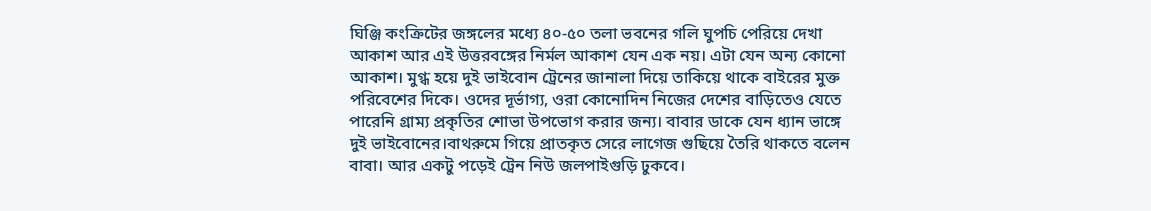ঘিঞ্জি কংক্রিটের জঙ্গলের মধ্যে ৪০-৫০ তলা ভবনের গলি ঘুপচি পেরিয়ে দেখা আকাশ আর এই উত্তরবঙ্গের নির্মল আকাশ যেন এক নয়। এটা যেন অন্য কোনো আকাশ। মুগ্ধ হয়ে দুই ভাইবোন ট্রেনের জানালা দিয়ে তাকিয়ে থাকে বাইরের মুক্ত পরিবেশের দিকে। ওদের দূর্ভাগ্য, ওরা কোনোদিন নিজের দেশের বাড়িতেও যেতে পারেনি গ্রাম্য প্রকৃতির শোভা উপভোগ করার জন্য। বাবার ডাকে যেন ধ্যান ভাঙ্গে দুই ভাইবোনের।বাথরুমে গিয়ে প্রাতকৃত সেরে লাগেজ গুছিয়ে তৈরি থাকতে বলেন বাবা। আর একটু পড়েই ট্রেন নিউ জলপাইগুড়ি ঢুকবে।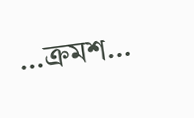…ক্রমশ…